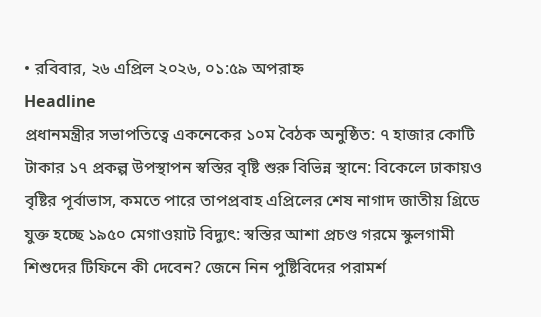• রবিবার, ২৬ এপ্রিল ২০২৬, ০১:৫৯ অপরাহ্ন
Headline
প্রধানমন্ত্রীর সভাপতিত্বে একনেকের ১০ম বৈঠক অনুষ্ঠিত: ৭ হাজার কোটি টাকার ১৭ প্রকল্প উপস্থাপন স্বস্তির বৃষ্টি শুরু বিভিন্ন স্থানে: বিকেলে ঢাকায়ও বৃষ্টির পূর্বাভাস, কমতে পারে তাপপ্রবাহ এপ্রিলের শেষ নাগাদ জাতীয় গ্রিডে যুক্ত হচ্ছে ১৯৫০ মেগাওয়াট বিদ্যুৎ: স্বস্তির আশা প্রচণ্ড গরমে স্কুলগামী শিশুদের টিফিনে কী দেবেন? জেনে নিন পুষ্টিবিদের পরামর্শ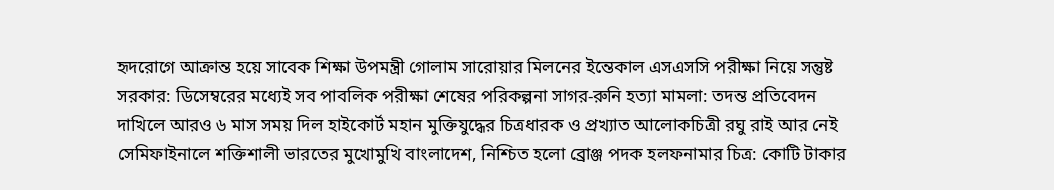হৃদরোগে আক্রান্ত হয়ে সাবেক শিক্ষা উপমন্ত্রী গোলাম সারোয়ার মিলনের ইন্তেকাল এসএসসি পরীক্ষা নিয়ে সন্তুষ্ট সরকার: ডিসেম্বরের মধ্যেই সব পাবলিক পরীক্ষা শেষের পরিকল্পনা সাগর-রুনি হত্যা মামলা: তদন্ত প্রতিবেদন দাখিলে আরও ৬ মাস সময় দিল হাইকোর্ট মহান মুক্তিযুদ্ধের চিত্রধারক ও প্রখ্যাত আলোকচিত্রী রঘু রাই আর নেই সেমিফাইনালে শক্তিশালী ভারতের মুখোমুখি বাংলাদেশ, নিশ্চিত হলো ব্রোঞ্জ পদক হলফনামার চিত্র: কোটি টাকার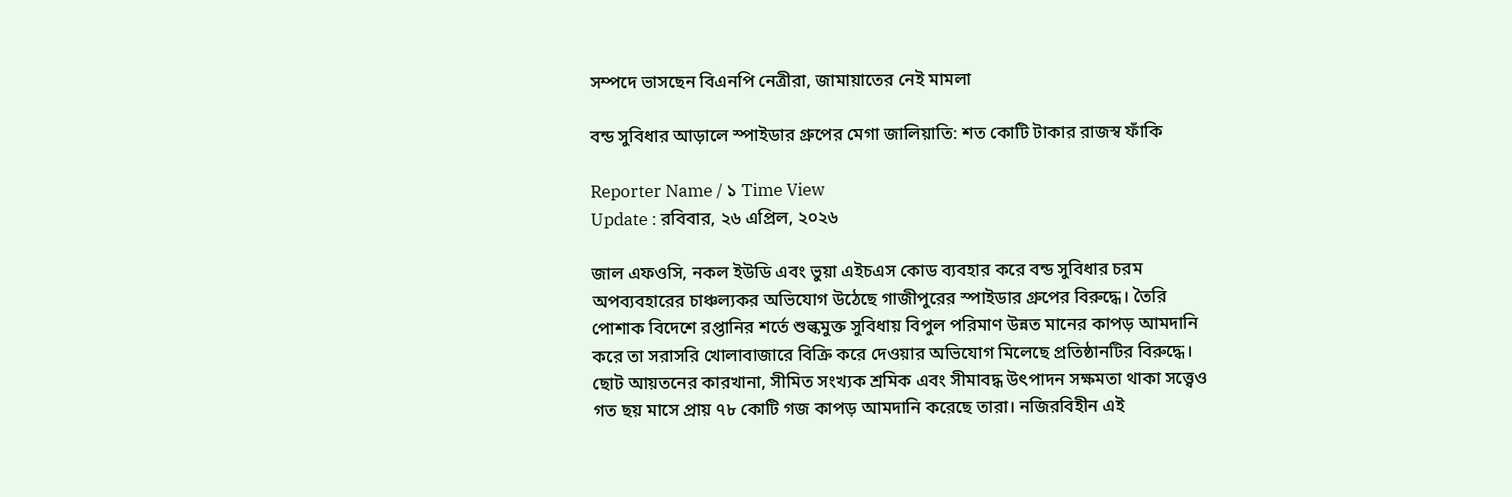সম্পদে ভাসছেন বিএনপি নেত্রীরা, জামায়াতের নেই মামলা

বন্ড সুবিধার আড়ালে স্পাইডার গ্রুপের মেগা জালিয়াতি: শত কোটি টাকার রাজস্ব ফাঁকি

Reporter Name / ১ Time View
Update : রবিবার, ২৬ এপ্রিল, ২০২৬

জাল এফওসি, নকল ইউডি এবং ভুয়া এইচএস কোড ব্যবহার করে বন্ড সুবিধার চরম অপব্যবহারের চাঞ্চল্যকর অভিযোগ উঠেছে গাজীপুরের স্পাইডার গ্রুপের বিরুদ্ধে। তৈরি পোশাক বিদেশে রপ্তানির শর্তে শুল্কমুক্ত সুবিধায় বিপুল পরিমাণ উন্নত মানের কাপড় আমদানি করে তা সরাসরি খোলাবাজারে বিক্রি করে দেওয়ার অভিযোগ মিলেছে প্রতিষ্ঠানটির বিরুদ্ধে। ছোট আয়তনের কারখানা, সীমিত সংখ্যক শ্রমিক এবং সীমাবদ্ধ উৎপাদন সক্ষমতা থাকা সত্ত্বেও গত ছয় মাসে প্রায় ৭৮ কোটি গজ কাপড় আমদানি করেছে তারা। নজিরবিহীন এই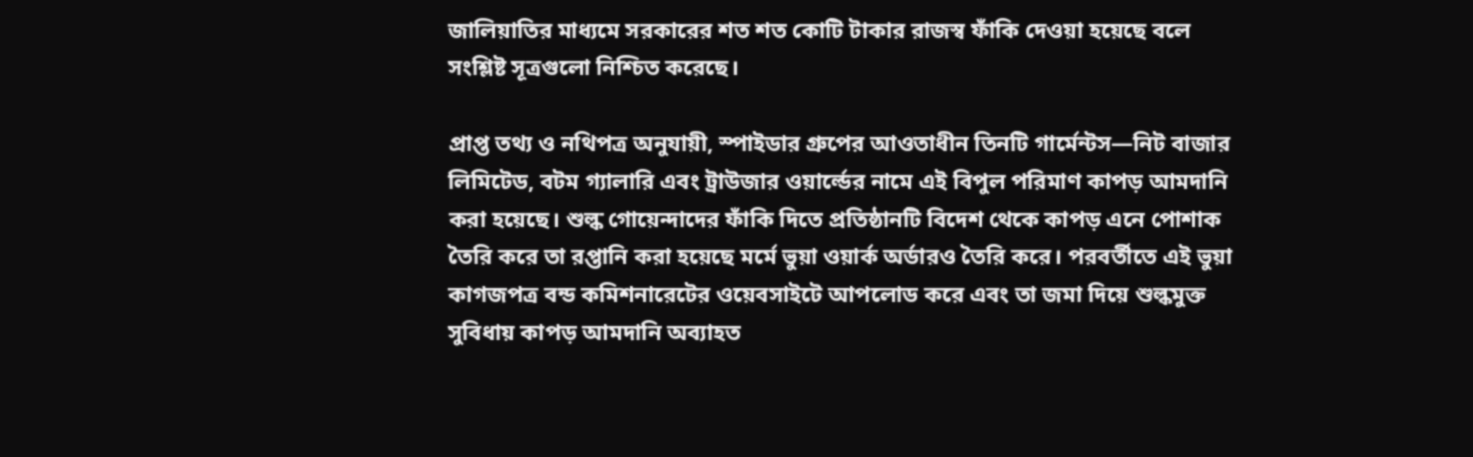জালিয়াতির মাধ্যমে সরকারের শত শত কোটি টাকার রাজস্ব ফাঁকি দেওয়া হয়েছে বলে সংশ্লিষ্ট সূত্রগুলো নিশ্চিত করেছে।

প্রাপ্ত তথ্য ও নথিপত্র অনুযায়ী, স্পাইডার গ্রুপের আওতাধীন তিনটি গার্মেন্টস—নিট বাজার লিমিটেড, বটম গ্যালারি এবং ট্রাউজার ওয়ার্ল্ডের নামে এই বিপুল পরিমাণ কাপড় আমদানি করা হয়েছে। শুল্ক গোয়েন্দাদের ফাঁকি দিতে প্রতিষ্ঠানটি বিদেশ থেকে কাপড় এনে পোশাক তৈরি করে তা রপ্তানি করা হয়েছে মর্মে ভুয়া ওয়ার্ক অর্ডারও তৈরি করে। পরবর্তীতে এই ভুয়া কাগজপত্র বন্ড কমিশনারেটের ওয়েবসাইটে আপলোড করে এবং তা জমা দিয়ে শুল্কমুক্ত সুবিধায় কাপড় আমদানি অব্যাহত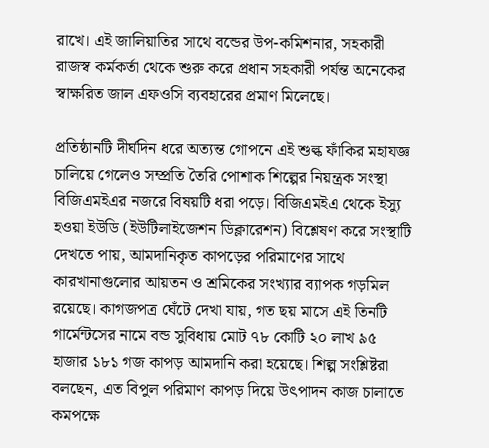রাখে। এই জালিয়াতির সাথে বন্ডের উপ-কমিশনার, সহকারী রাজস্ব কর্মকর্তা থেকে শুরু করে প্রধান সহকারী পর্যন্ত অনেকের স্বাক্ষরিত জাল এফওসি ব্যবহারের প্রমাণ মিলেছে।

প্রতিষ্ঠানটি দীর্ঘদিন ধরে অত্যন্ত গোপনে এই শুল্ক ফাঁকির মহাযজ্ঞ চালিয়ে গেলেও সম্প্রতি তৈরি পোশাক শিল্পের নিয়ন্ত্রক সংস্থা বিজিএমইএর নজরে বিষয়টি ধরা পড়ে। বিজিএমইএ থেকে ইস্যু হওয়া ইউডি (ইউটিলাইজেশন ডিক্লারেশন) বিশ্লেষণ করে সংস্থাটি দেখতে পায়, আমদানিকৃত কাপড়ের পরিমাণের সাথে কারখানাগুলোর আয়তন ও শ্রমিকের সংখ্যার ব্যাপক গড়মিল রয়েছে। কাগজপত্র ঘেঁটে দেখা যায়, গত ছয় মাসে এই তিনটি গার্মেন্টসের নামে বন্ড সুবিধায় মোট ৭৮ কোটি ২০ লাখ ৯৫ হাজার ১৮১ গজ কাপড় আমদানি করা হয়েছে। শিল্প সংশ্লিষ্টরা বলছেন, এত বিপুল পরিমাণ কাপড় দিয়ে উৎপাদন কাজ চালাতে কমপক্ষে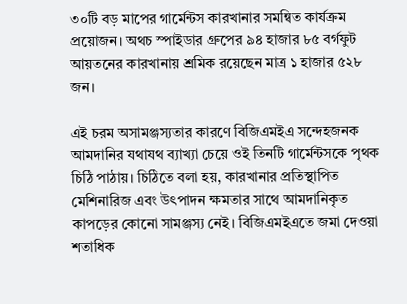৩০টি বড় মাপের গার্মেন্টস কারখানার সমন্বিত কার্যক্রম প্রয়োজন। অথচ স্পাইডার গ্রুপের ৯৪ হাজার ৮৫ বর্গফুট আয়তনের কারখানায় শ্রমিক রয়েছেন মাত্র ১ হাজার ৫২৮ জন।

এই চরম অসামঞ্জস্যতার কারণে বিজিএমইএ সন্দেহজনক আমদানির যথাযথ ব্যাখ্যা চেয়ে ওই তিনটি গার্মেন্টসকে পৃথক চিঠি পাঠায়। চিঠিতে বলা হয়, কারখানার প্রতিস্থাপিত মেশিনারিজ এবং উৎপাদন ক্ষমতার সাথে আমদানিকৃত কাপড়ের কোনো সামঞ্জস্য নেই। বিজিএমইএতে জমা দেওয়া শতাধিক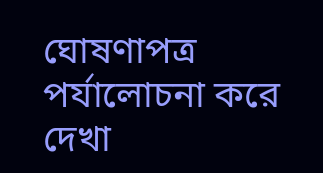ঘোষণাপত্র পর্যালোচনা করে দেখা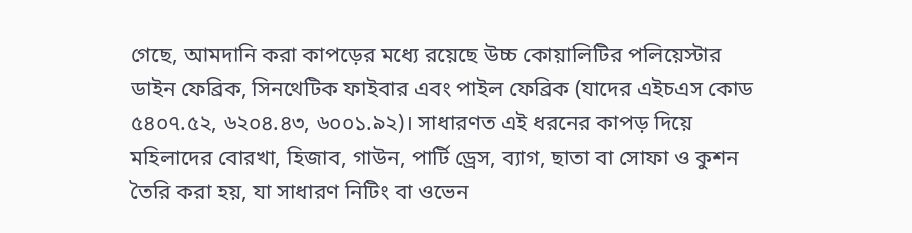গেছে, আমদানি করা কাপড়ের মধ্যে রয়েছে উচ্চ কোয়ালিটির পলিয়েস্টার ডাইন ফেব্রিক, সিনথেটিক ফাইবার এবং পাইল ফেব্রিক (যাদের এইচএস কোড ৫৪০৭.৫২, ৬২০৪.৪৩, ৬০০১.৯২)। সাধারণত এই ধরনের কাপড় দিয়ে মহিলাদের বোরখা, হিজাব, গাউন, পার্টি ড্রেস, ব্যাগ, ছাতা বা সোফা ও কুশন তৈরি করা হয়, যা সাধারণ নিটিং বা ওভেন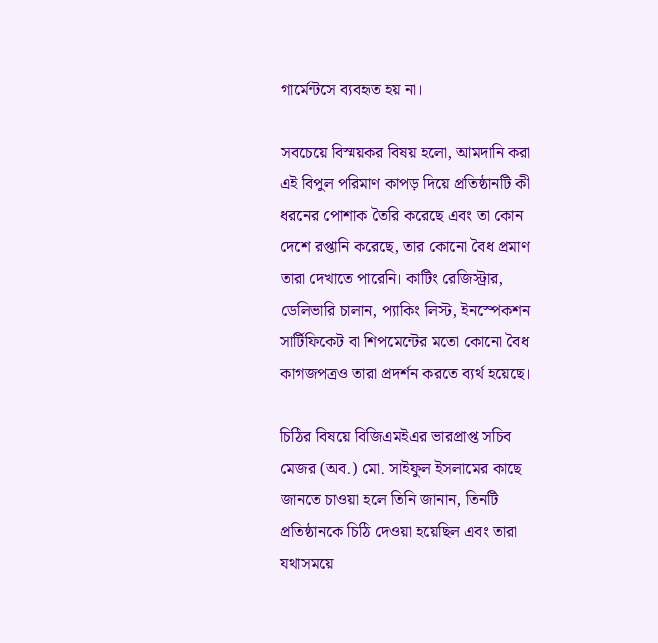গার্মেন্টসে ব্যবহৃত হয় না।

সবচেয়ে বিস্ময়কর বিষয় হলো, আমদানি করা এই বিপুল পরিমাণ কাপড় দিয়ে প্রতিষ্ঠানটি কী ধরনের পোশাক তৈরি করেছে এবং তা কোন দেশে রপ্তানি করেছে, তার কোনো বৈধ প্রমাণ তারা দেখাতে পারেনি। কাটিং রেজিস্ট্রার, ডেলিভারি চালান, প্যাকিং লিস্ট, ইনস্পেকশন সার্টিফিকেট বা শিপমেন্টের মতো কোনো বৈধ কাগজপত্রও তারা প্রদর্শন করতে ব্যর্থ হয়েছে।

চিঠির বিষয়ে বিজিএমইএর ভারপ্রাপ্ত সচিব মেজর (অব.) মো. সাইফুল ইসলামের কাছে জানতে চাওয়া হলে তিনি জানান, তিনটি প্রতিষ্ঠানকে চিঠি দেওয়া হয়েছিল এবং তারা যথাসময়ে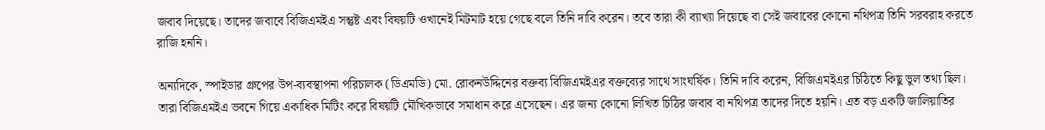জবাব দিয়েছে। তাদের জবাবে বিজিএমইএ সন্তুষ্ট এবং বিষয়টি ওখানেই মিটমাট হয়ে গেছে বলে তিনি দাবি করেন। তবে তারা কী ব্যাখ্যা দিয়েছে বা সেই জবাবের কোনো নথিপত্র তিনি সরবরাহ করতে রাজি হননি।

অন্যদিকে, স্পাইডার গ্রুপের উপ-ব্যবস্থাপনা পরিচালক (ডিএমডি) মো. রোকনউদ্দিনের বক্তব্য বিজিএমইএর বক্তব্যের সাথে সাংঘর্ষিক। তিনি দাবি করেন, বিজিএমইএর চিঠিতে কিছু ভুল তথ্য ছিল। তারা বিজিএমইএ ভবনে গিয়ে একাধিক মিটিং করে বিষয়টি মৌখিকভাবে সমাধান করে এসেছেন। এর জন্য কোনো লিখিত চিঠির জবাব বা নথিপত্র তাদের দিতে হয়নি। এত বড় একটি জালিয়াতির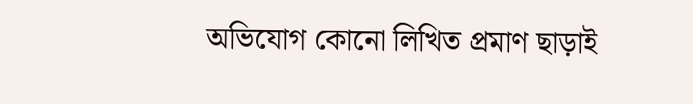অভিযোগ কোনো লিখিত প্রমাণ ছাড়াই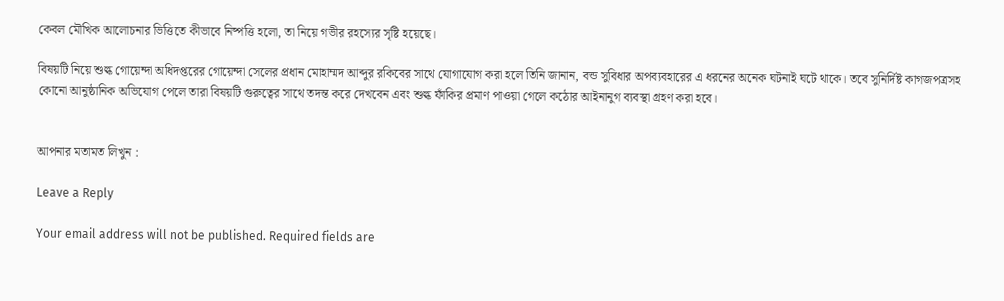কেবল মৌখিক আলোচনার ভিত্তিতে কীভাবে নিষ্পত্তি হলো, তা নিয়ে গভীর রহস্যের সৃষ্টি হয়েছে।

বিষয়টি নিয়ে শুল্ক গোয়েন্দা অধিদপ্তরের গোয়েন্দা সেলের প্রধান মোহাম্মদ আব্দুর রকিবের সাথে যোগাযোগ করা হলে তিনি জানান, বন্ড সুবিধার অপব্যবহারের এ ধরনের অনেক ঘটনাই ঘটে থাকে। তবে সুনির্দিষ্ট কাগজপত্রসহ কোনো আনুষ্ঠানিক অভিযোগ পেলে তারা বিষয়টি গুরুত্বের সাথে তদন্ত করে দেখবেন এবং শুল্ক ফাঁকির প্রমাণ পাওয়া গেলে কঠোর আইনানুগ ব্যবস্থা গ্রহণ করা হবে।


আপনার মতামত লিখুন :

Leave a Reply

Your email address will not be published. Required fields are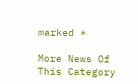marked *

More News Of This Category